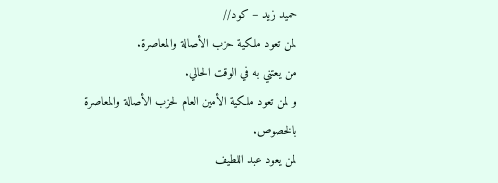حميد زيد – كود//
لمن تعود ملكية حزب الأصالة والمعاصرة.
من يعتني به في الوقت الحالي.
و لمن تعود ملكية الأمين العام لحزب الأصالة والمعاصرة بالخصوص.
لمن يعود عبد اللطيف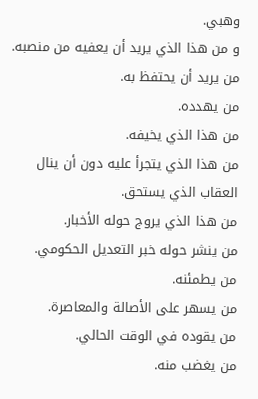وهبي.
و من هذا الذي يريد أن يعفيه من منصبه.
من يريد أن يحتفظ به.
من يهدده.
من هذا الذي يخيفه.
من هذا الذي يتجرأ عليه دون أن ينال العقاب الذي يستحق.
من هذا الذي يروج حوله الأخبار.
من ينشر حوله خبر التعديل الحكومي.
من يطمئنه.
من يسهر على الأصالة والمعاصرة.
من يقوده في الوقت الحالي.
من يغضب منه.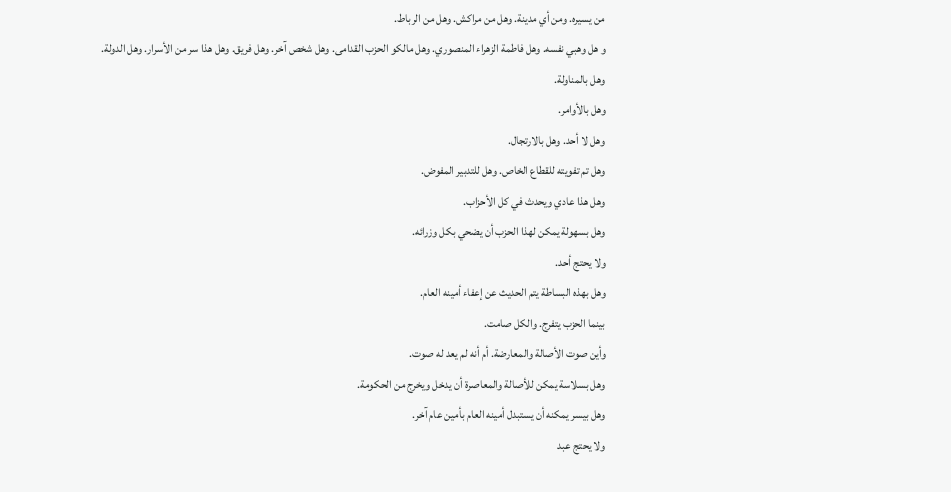من يسيره. ومن أي مدينة. وهل من مراكش. وهل من الرباط.
و هل وهبي نفسه. وهل فاطمة الزهراء المنصوري. وهل مالكو الحزب القدامى. وهل شخص آخر. وهل فريق. وهل هذا سر من الأسرار. وهل الدولة.
وهل بالمناولة.
وهل بالأوامر.
وهل لا أحد. وهل بالارتجال.
وهل تم تفويته للقطاع الخاص. وهل للتدبير المفوض.
وهل هذا عادي ويحدث في كل الأحزاب.
وهل بسهولة يمكن لهذا الحزب أن يضحي بكل وزرائه.
ولا يحتج أحد.
وهل بهذه البساطة يتم الحديث عن إعفاء أمينه العام.
بينما الحزب يتفرج. والكل صامت.
وأين صوت الأصالة والمعارضة. أم أنه لم يعد له صوت.
وهل بسلاسة يمكن للأصالة والمعاصرة أن يدخل ويخرج من الحكومة.
وهل بيسر يمكنه أن يستبدل أمينه العام بأمين عام آخر.
ولا يحتج عبد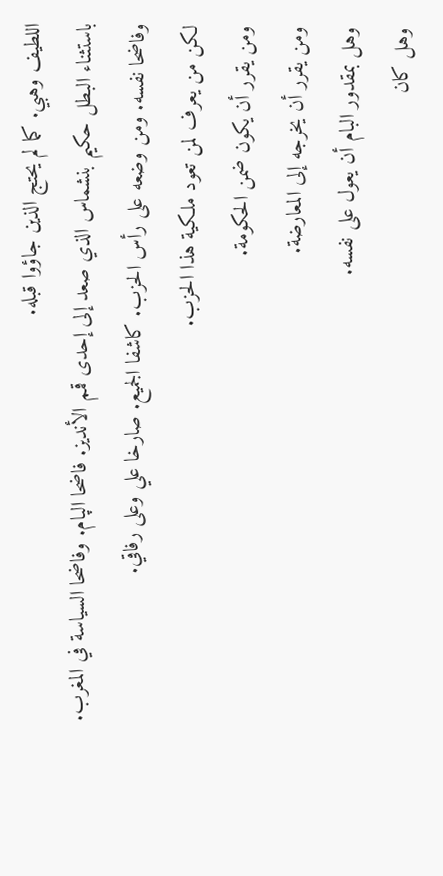اللطيف وهبي. كما لم يحتج الذين جاؤوا قبله.
باستثناء البطل حكيم بنشماس الذي صعد إلى إحدى قمم الأنديز. فاضحا الپام. وفاضحا السياسة في المغرب. وفاضحا نفسه. ومن وضعه على رأس الحزب. كاشفا الجميع. صارخا علي وعلى رفاقي.
لكن من يعرف لمن تعود ملكية هذا الحزب.
ومن يقرر أن يكون ضمن الحكومة.
ومن يقرر أن يخرجه إلى المعارضة.
وهل بمقدور البام أن يعول على نفسه.
وهل كان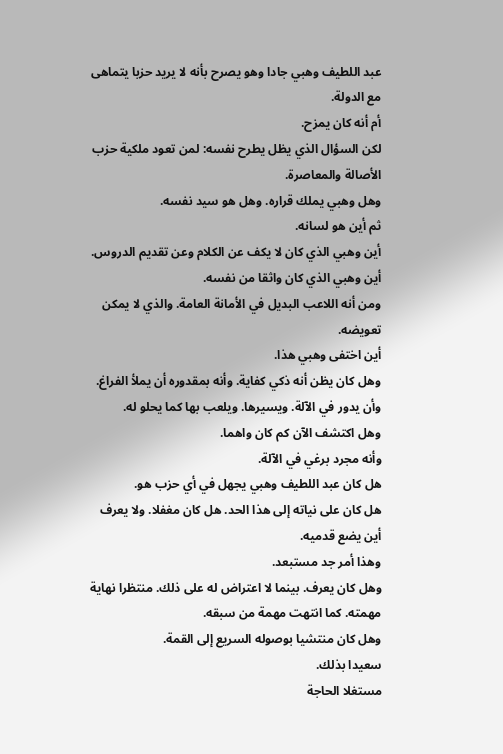عبد اللطيف وهبي جادا وهو يصرح بأنه لا يريد حزبا يتماهى مع الدولة.
أم أنه كان يمزح.
لكن السؤال الذي يظل يطرح نفسه: لمن تعود ملكية حزب الأصالة والمعاصرة.
وهل وهبي يملك قراره. وهل هو سيد نفسه.
ثم أين هو لسانه.
أين وهبي الذي كان لا يكف عن الكلام وعن تقديم الدروس.
أين وهبي الذي كان واثقا من نفسه.
ومن أنه اللاعب البديل في الأمانة العامة. والذي لا يمكن تعويضه.
أين اختفى وهبي هذا.
وهل كان يظن أنه ذكي كفاية. وأنه بمقدوره أن يملأ الفراغ.
وأن يدور في الآلة. ويسيرها. ويلعب بها كما يحلو له.
وهل اكتشف الآن كم كان واهما.
وأنه مجرد برغي في الآلة.
هل كان عبد اللطيف وهبي يجهل في أي حزب هو.
هل كان على نياته إلى هذا الحد. هل كان مغفلا. ولا يعرف أين يضع قدميه.
وهذا أمر جد مستبعد.
وهل كان يعرف. بينما لا اعتراض له على ذلك. منتظرا نهاية مهمته. كما انتهت مهمة من سبقه.
وهل كان منتشيا بوصوله السريع إلى القمة.
سعيدا بذلك.
مستغلا الحاجة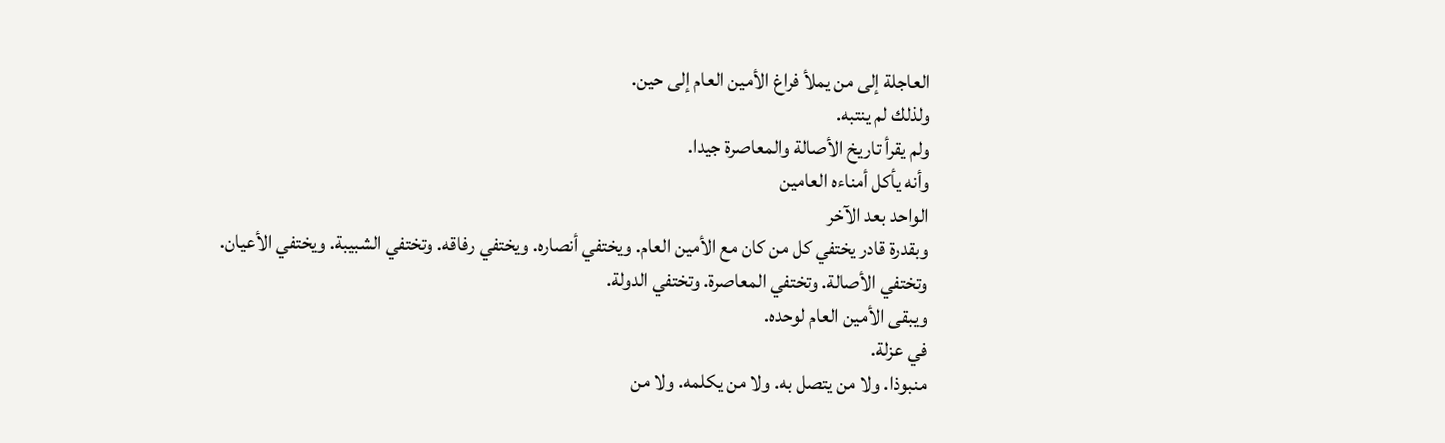العاجلة إلى من يملأ فراغ الأمين العام إلى حين.
ولذلك لم ينتبه.
ولم يقرأ تاريخ الأصالة والمعاصرة جيدا.
وأنه يأكل أمناءه العامين
الواحد بعد الآخر
وبقدرة قادر يختفي كل من كان مع الأمين العام. ويختفي أنصاره. ويختفي رفاقه. وتختفي الشبيبة. ويختفي الأعيان. وتختفي الأصالة. وتختفي المعاصرة. وتختفي الدولة.
ويبقى الأمين العام لوحده.
في عزلة.
منبوذا. ولا من يتصل به. ولا من يكلمه. ولا من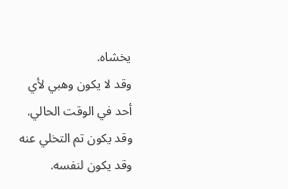يخشاه.
وقد لا يكون وهبي لأي أحد في الوقت الحالي.
وقد يكون تم التخلي عنه
وقد يكون لنفسه.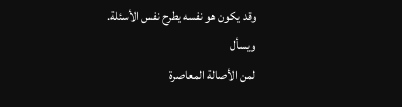وقد يكون هو نفسه يطرح نفس الأسئلة.
ويسأل
لمن الأصالة المعاصرة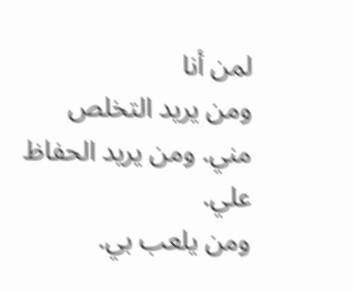لمن أنا
ومن يريد التخلص مني. ومن يريد الحفاظ علي.
ومن يلعب بي.